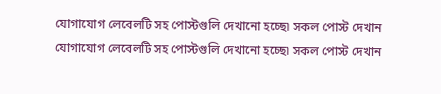যোগাযোগ লেবেলটি সহ পোস্টগুলি দেখানো হচ্ছে৷ সকল পোস্ট দেখান
যোগাযোগ লেবেলটি সহ পোস্টগুলি দেখানো হচ্ছে৷ সকল পোস্ট দেখান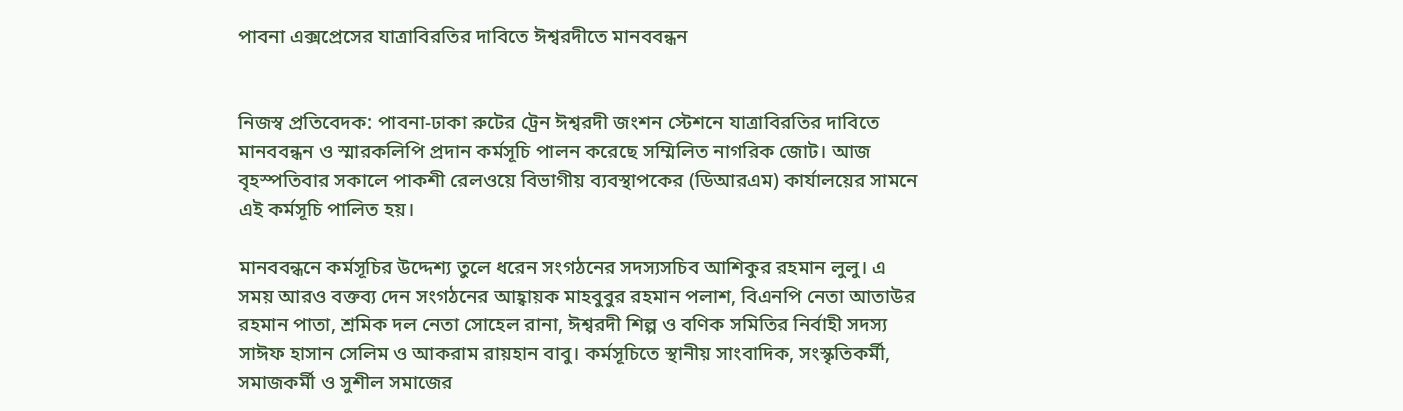পাবনা এক্সপ্রেসের যাত্রাবিরতির দাবিতে ঈশ্বরদীতে মানববন্ধন


নিজস্ব প্রতিবেদক: পাবনা-ঢাকা রুটের ট্রেন ঈশ্বরদী জংশন স্টেশনে যাত্রাবিরতির দাবিতে মানববন্ধন ও স্মারকলিপি প্রদান কর্মসূচি পালন করেছে সম্মিলিত নাগরিক জোট। আজ বৃহস্পতিবার সকালে পাকশী রেলওয়ে বিভাগীয় ব্যবস্থাপকের (ডিআরএম) কার্যালয়ের সামনে এই কর্মসূচি পালিত হয়।

মানববন্ধনে কর্মসূচির উদ্দেশ্য তুলে ধরেন সংগঠনের সদস্যসচিব আশিকুর রহমান লুলু। এ সময় আরও বক্তব্য দেন সংগঠনের আহ্বায়ক মাহবুবুর রহমান পলাশ, বিএনপি নেতা আতাউর রহমান পাতা, শ্রমিক দল নেতা সোহেল রানা, ঈশ্বরদী শিল্প ও বণিক সমিতির নির্বাহী সদস্য সাঈফ হাসান সেলিম ও আকরাম রায়হান বাবু। কর্মসূচিতে স্থানীয় সাংবাদিক, সংস্কৃতিকর্মী, সমাজকর্মী ও সুশীল সমাজের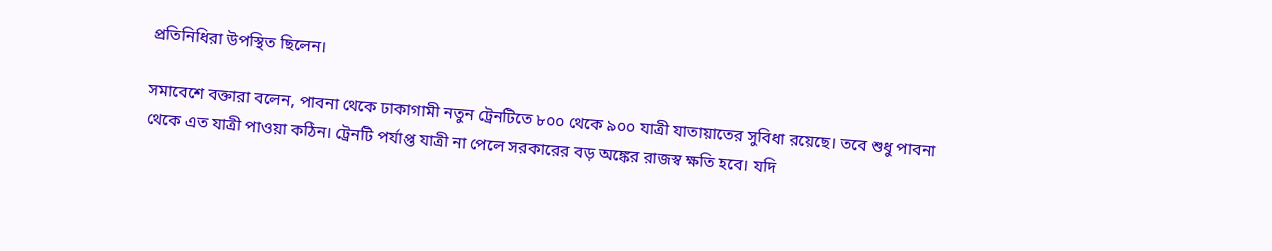প্রতিনিধিরা উপস্থিত ছিলেন।

সমাবেশে বক্তারা বলেন, পাবনা থেকে ঢাকাগামী নতুন ট্রেনটিতে ৮০০ থেকে ৯০০ যাত্রী যাতায়াতের সুবিধা রয়েছে। তবে শুধু পাবনা থেকে এত যাত্রী পাওয়া কঠিন। ট্রেনটি পর্যাপ্ত যাত্রী না পেলে সরকারের বড় অঙ্কের রাজস্ব ক্ষতি হবে। যদি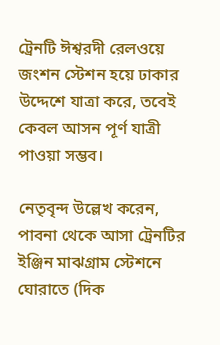ট্রেনটি ঈশ্বরদী রেলওয়ে জংশন স্টেশন হয়ে ঢাকার উদ্দেশে যাত্রা করে, তবেই কেবল আসন পূর্ণ যাত্রী পাওয়া সম্ভব।

নেতৃবৃন্দ উল্লেখ করেন, পাবনা থেকে আসা ট্রেনটির ইঞ্জিন মাঝগ্রাম স্টেশনে ঘোরাতে (দিক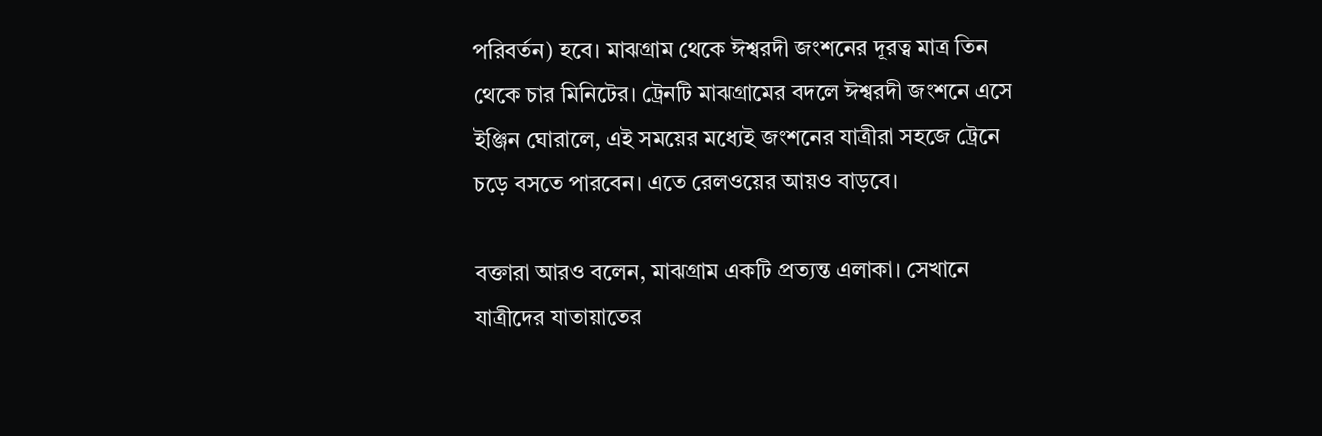পরিবর্তন) হবে। মাঝগ্রাম থেকে ঈশ্বরদী জংশনের দূরত্ব মাত্র তিন থেকে চার মিনিটের। ট্রেনটি মাঝগ্রামের বদলে ঈশ্বরদী জংশনে এসে ইঞ্জিন ঘোরালে, এই সময়ের মধ্যেই জংশনের যাত্রীরা সহজে ট্রেনে চড়ে বসতে পারবেন। এতে রেলওয়ের আয়ও বাড়বে।

বক্তারা আরও বলেন, মাঝগ্রাম একটি প্রত্যন্ত এলাকা। সেখানে যাত্রীদের যাতায়াতের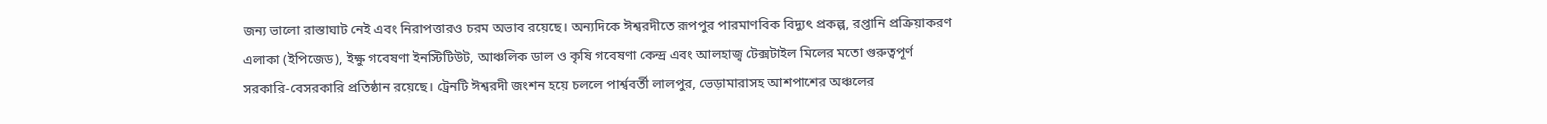জন্য ভালো রাস্তাঘাট নেই এবং নিরাপত্তারও চরম অভাব রয়েছে। অন্যদিকে ঈশ্বরদীতে রূপপুর পারমাণবিক বিদ্যুৎ প্রকল্প, রপ্তানি প্রক্রিয়াকরণ এলাকা (ইপিজেড), ইক্ষু গবেষণা ইনস্টিটিউট, আঞ্চলিক ডাল ও কৃষি গবেষণা কেন্দ্র এবং আলহাজ্ব টেক্সটাইল মিলের মতো গুরুত্বপূর্ণ সরকারি-বেসরকারি প্রতিষ্ঠান রয়েছে। ট্রেনটি ঈশ্বরদী জংশন হয়ে চললে পার্শ্ববর্তী লালপুর, ভেড়ামারাসহ আশপাশের অঞ্চলের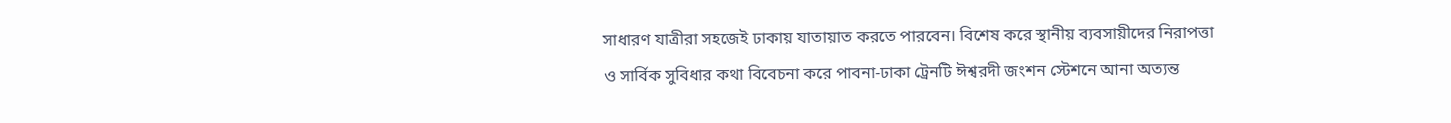সাধারণ যাত্রীরা সহজেই ঢাকায় যাতায়াত করতে পারবেন। বিশেষ করে স্থানীয় ব্যবসায়ীদের নিরাপত্তা ও সার্বিক সুবিধার কথা বিবেচনা করে পাবনা-ঢাকা ট্রেনটি ঈশ্বরদী জংশন স্টেশনে আনা অত্যন্ত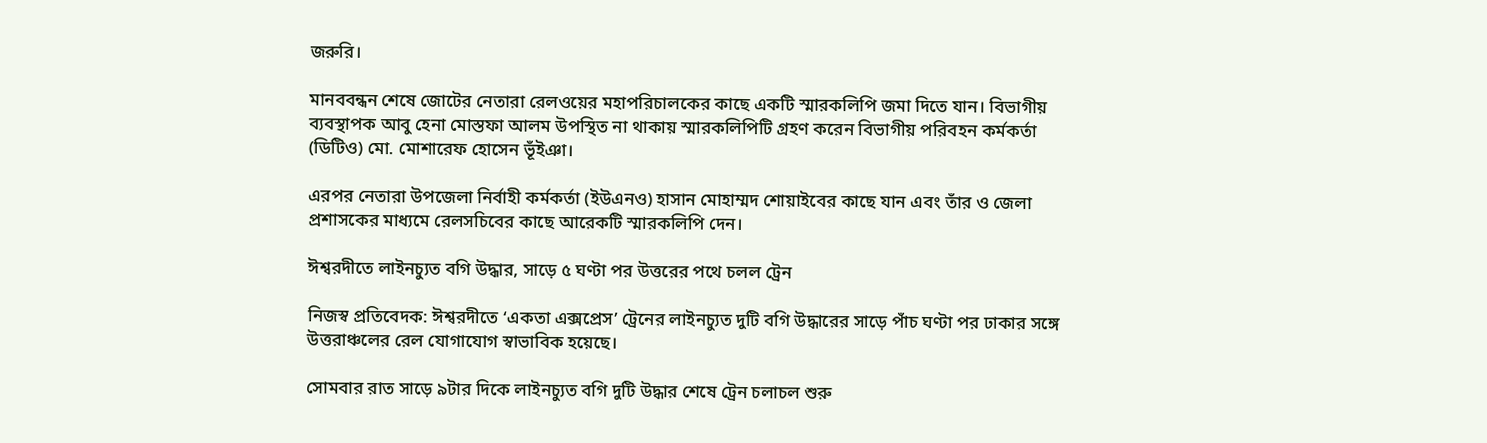জরুরি।

মানববন্ধন শেষে জোটের নেতারা রেলওয়ের মহাপরিচালকের কাছে একটি স্মারকলিপি জমা দিতে যান। বিভাগীয় ব্যবস্থাপক আবু হেনা মোস্তফা আলম উপস্থিত না থাকায় স্মারকলিপিটি গ্রহণ করেন বিভাগীয় পরিবহন কর্মকর্তা (ডিটিও) মো. মোশারেফ হোসেন ভূঁইঞা।

এরপর নেতারা উপজেলা নির্বাহী কর্মকর্তা (ইউএনও) হাসান মোহাম্মদ শোয়াইবের কাছে যান এবং তাঁর ও জেলা প্রশাসকের মাধ্যমে রেলসচিবের কাছে আরেকটি স্মারকলিপি দেন।

ঈশ্বরদীতে লাইনচ্যুত বগি উদ্ধার, সাড়ে ৫ ঘণ্টা পর উত্তরের পথে চলল ট্রেন

নিজস্ব প্রতিবেদক: ঈশ্বরদীতে ‘একতা এক্সপ্রেস’ ট্রেনের লাইনচ্যুত দুটি বগি উদ্ধারের সাড়ে পাঁচ ঘণ্টা পর ঢাকার সঙ্গে উত্তরাঞ্চলের রেল যোগাযোগ স্বাভাবিক হয়েছে।

সোমবার রাত সাড়ে ৯টার দিকে লাইনচ্যুত বগি দুটি উদ্ধার শেষে ট্রেন চলাচল শুরু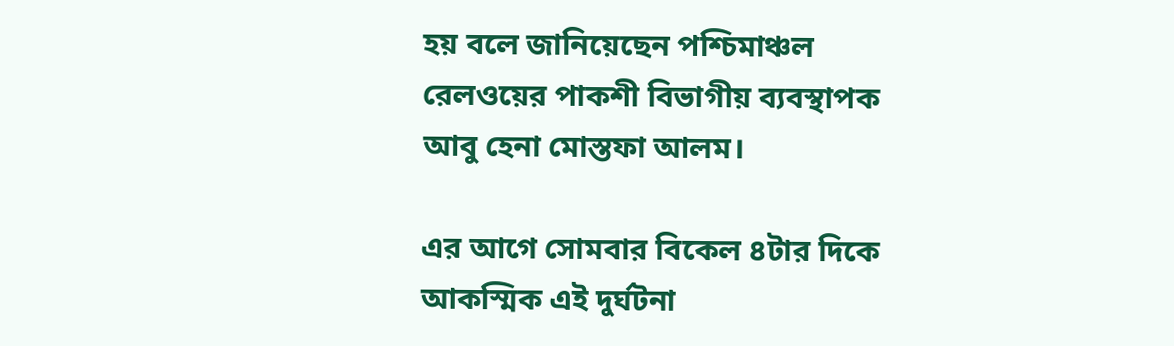হয় বলে জানিয়েছেন পশ্চিমাঞ্চল রেলওয়ের পাকশী বিভাগীয় ব্যবস্থাপক আবু হেনা মোস্তফা আলম।

এর আগে সোমবার বিকেল ৪টার দিকে আকস্মিক এই দুর্ঘটনা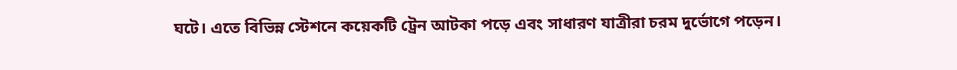ঘটে। এতে বিভিন্ন স্টেশনে কয়েকটি ট্রেন আটকা পড়ে এবং সাধারণ যাত্রীরা চরম দুর্ভোগে পড়েন।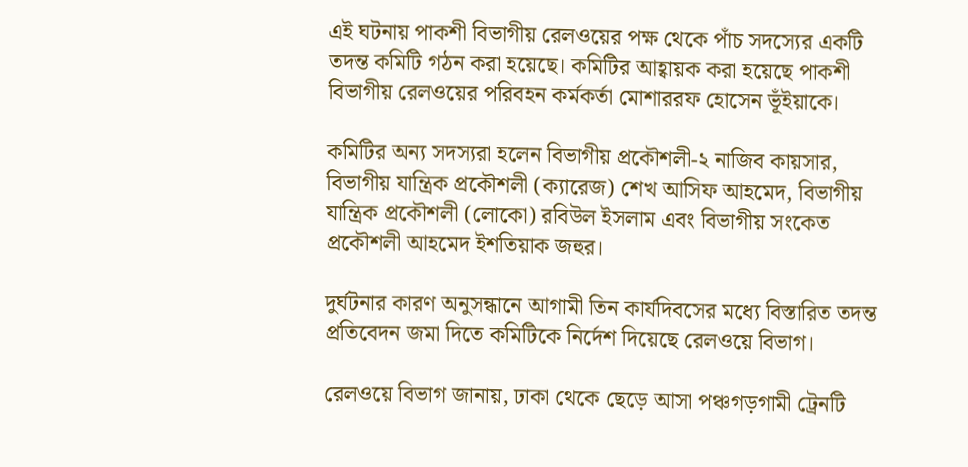এই ঘটনায় পাকশী বিভাগীয় রেলওয়ের পক্ষ থেকে পাঁচ সদস্যের একটি তদন্ত কমিটি গঠন করা হয়েছে। কমিটির আহ্বায়ক করা হয়েছে পাকশী বিভাগীয় রেলওয়ের পরিবহন কর্মকর্তা মোশাররফ হোসেন ভূঁইয়াকে।

কমিটির অন্য সদস্যরা হলেন বিভাগীয় প্রকৌশলী-২ নাজিব কায়সার, বিভাগীয় যান্ত্রিক প্রকৌশলী (ক্যারেজ) শেখ আসিফ আহমেদ, বিভাগীয় যান্ত্রিক প্রকৌশলী (লোকো) রবিউল ইসলাম এবং বিভাগীয় সংকেত প্রকৌশলী আহমেদ ইশতিয়াক জহুর।

দুর্ঘটনার কারণ অনুসন্ধানে আগামী তিন কার্যদিবসের মধ্যে বিস্তারিত তদন্ত প্রতিবেদন জমা দিতে কমিটিকে নির্দেশ দিয়েছে রেলওয়ে বিভাগ।

রেলওয়ে বিভাগ জানায়, ঢাকা থেকে ছেড়ে আসা পঞ্চগড়গামী ট্রেনটি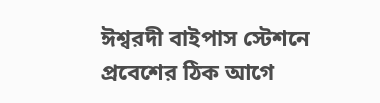ঈশ্বরদী বাইপাস স্টেশনে প্রবেশের ঠিক আগে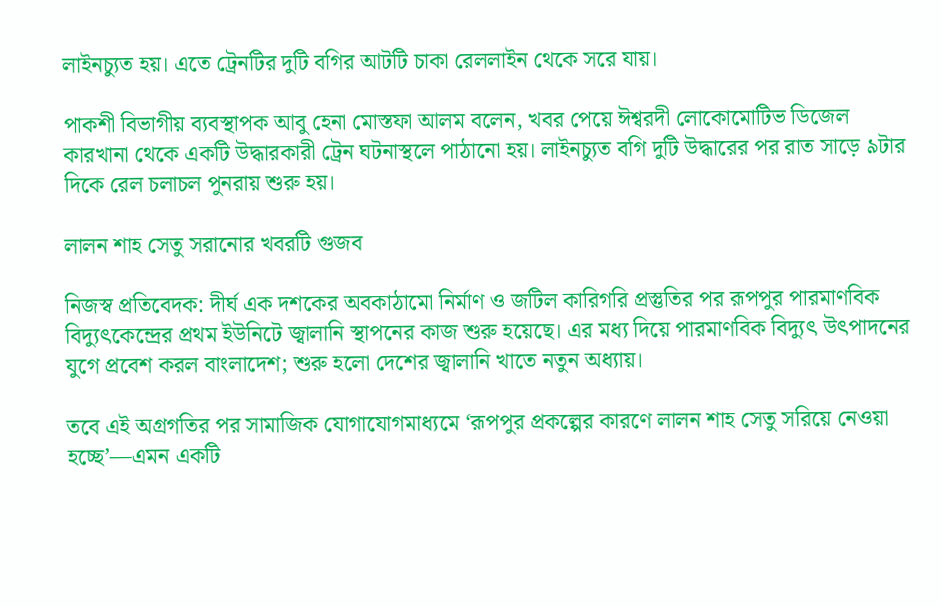লাইনচ্যুত হয়। এতে ট্রেনটির দুটি বগির আটটি চাকা রেললাইন থেকে সরে যায়।

পাকশী বিভাগীয় ব্যবস্থাপক আবু হেনা মোস্তফা আলম বলেন, খবর পেয়ে ঈশ্বরদী লোকোমোটিভ ডিজেল কারখানা থেকে একটি উদ্ধারকারী ট্রেন ঘটনাস্থলে পাঠানো হয়। লাইনচ্যুত বগি দুটি উদ্ধারের পর রাত সাড়ে ৯টার দিকে রেল চলাচল পুনরায় শুরু হয়।

লালন শাহ সেতু সরানোর খবরটি গুজব

নিজস্ব প্রতিবেদক: দীর্ঘ এক দশকের অবকাঠামো নির্মাণ ও জটিল কারিগরি প্রস্তুতির পর রূপপুর পারমাণবিক বিদ্যুৎকেন্দ্রের প্রথম ইউনিটে জ্বালানি স্থাপনের কাজ শুরু হয়েছে। এর মধ্য দিয়ে পারমাণবিক বিদ্যুৎ উৎপাদনের যুগে প্রবেশ করল বাংলাদেশ; শুরু হলো দেশের জ্বালানি খাতে নতুন অধ্যায়।

তবে এই অগ্রগতির পর সামাজিক যোগাযোগমাধ্যমে ‘রূপপুর প্রকল্পের কারণে লালন শাহ সেতু সরিয়ে নেওয়া হচ্ছে’—এমন একটি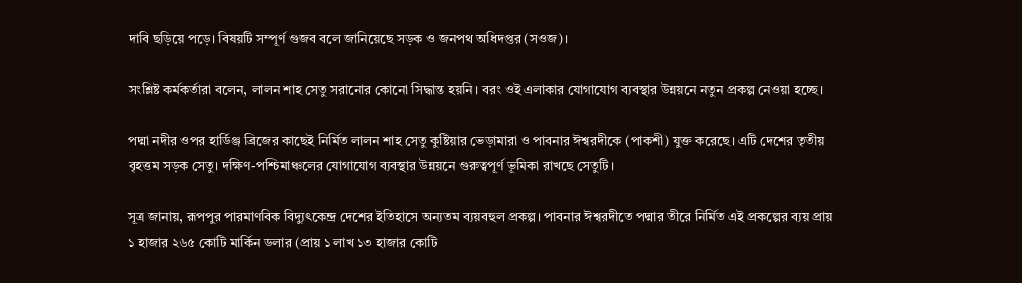দাবি ছড়িয়ে পড়ে। বিষয়টি সম্পূর্ণ গুজব বলে জানিয়েছে সড়ক ও জনপথ অধিদপ্তর (সওজ)।

সংশ্লিষ্ট কর্মকর্তারা বলেন, লালন শাহ সেতু সরানোর কোনো সিদ্ধান্ত হয়নি। বরং ওই এলাকার যোগাযোগ ব্যবস্থার উন্নয়নে নতুন প্রকল্প নেওয়া হচ্ছে।

পদ্মা নদীর ওপর হার্ডিঞ্জ ব্রিজের কাছেই নির্মিত লালন শাহ সেতু কুষ্টিয়ার ভেড়ামারা ও পাবনার ঈশ্বরদীকে (পাকশী) যুক্ত করেছে। এটি দেশের তৃতীয় বৃহত্তম সড়ক সেতু। দক্ষিণ-পশ্চিমাঞ্চলের যোগাযোগ ব্যবস্থার উন্নয়নে গুরুত্বপূর্ণ ভূমিকা রাখছে সেতুটি।

সূত্র জানায়, রূপপুর পারমাণবিক বিদ্যুৎকেন্দ্র দেশের ইতিহাসে অন্যতম ব্যয়বহুল প্রকল্প। পাবনার ঈশ্বরদীতে পদ্মার তীরে নির্মিত এই প্রকল্পের ব্যয় প্রায় ১ হাজার ২৬৫ কোটি মার্কিন ডলার (প্রায় ১ লাখ ১৩ হাজার কোটি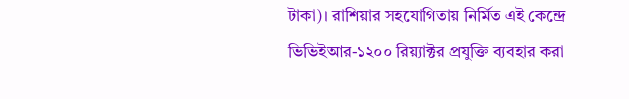টাকা)। রাশিয়ার সহযোগিতায় নির্মিত এই কেন্দ্রে ভিভিইআর-১২০০ রিয়্যাক্টর প্রযুক্তি ব্যবহার করা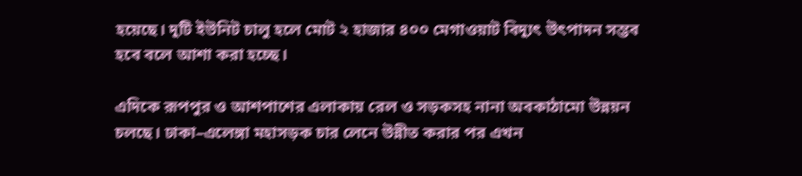হয়েছে। দুটি ইউনিট চালু হলে মোট ২ হাজার ৪০০ মেগাওয়াট বিদ্যুৎ উৎপাদন সম্ভব হবে বলে আশা করা হচ্ছে।

এদিকে রূপপুর ও আশপাশের এলাকায় রেল ও সড়কসহ নানা অবকাঠামো উন্নয়ন চলছে। ঢাকা–এলেঙ্গা মহাসড়ক চার লেনে উন্নীত করার পর এখন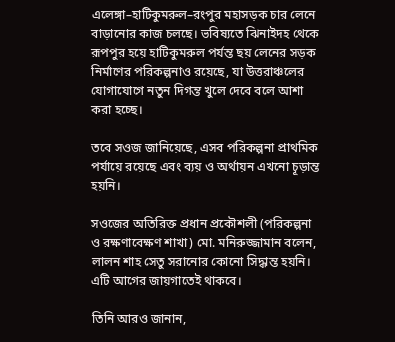এলেঙ্গা–হাটিকুমরুল–রংপুর মহাসড়ক চার লেনে বাড়ানোর কাজ চলছে। ভবিষ্যতে ঝিনাইদহ থেকে রূপপুর হয়ে হাটিকুমরুল পর্যন্ত ছয় লেনের সড়ক নির্মাণের পরিকল্পনাও রয়েছে, যা উত্তরাঞ্চলের যোগাযোগে নতুন দিগন্ত খুলে দেবে বলে আশা করা হচ্ছে।

তবে সওজ জানিয়েছে, এসব পরিকল্পনা প্রাথমিক পর্যায়ে রয়েছে এবং ব্যয় ও অর্থায়ন এখনো চূড়ান্ত হয়নি।

সওজের অতিরিক্ত প্রধান প্রকৌশলী (পরিকল্পনা ও রক্ষণাবেক্ষণ শাখা) মো. মনিরুজ্জামান বলেন, লালন শাহ সেতু সরানোর কোনো সিদ্ধান্ত হয়নি। এটি আগের জায়গাতেই থাকবে।

তিনি আরও জানান,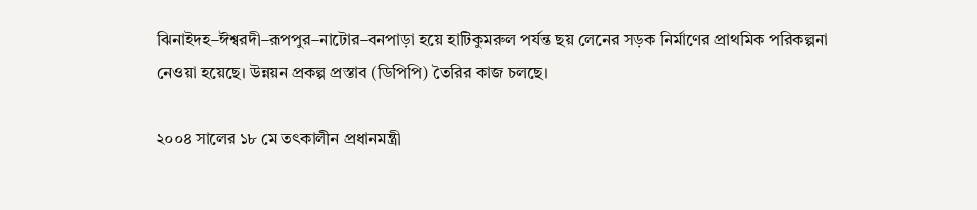ঝিনাইদহ–ঈশ্বরদী–রূপপুর–নাটোর–বনপাড়া হয়ে হাটিকুমরুল পর্যন্ত ছয় লেনের সড়ক নির্মাণের প্রাথমিক পরিকল্পনা নেওয়া হয়েছে। উন্নয়ন প্রকল্প প্রস্তাব (ডিপিপি) তৈরির কাজ চলছে।

২০০৪ সালের ১৮ মে তৎকালীন প্রধানমন্ত্রী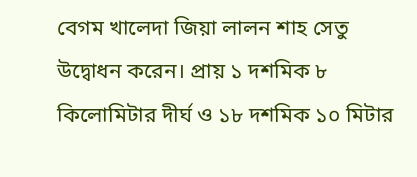বেগম খালেদা জিয়া লালন শাহ সেতু উদ্বোধন করেন। প্রায় ১ দশমিক ৮ কিলোমিটার দীর্ঘ ও ১৮ দশমিক ১০ মিটার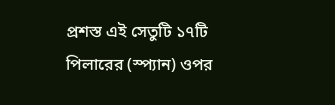প্রশস্ত এই সেতুটি ১৭টি পিলারের (স্প্যান) ওপর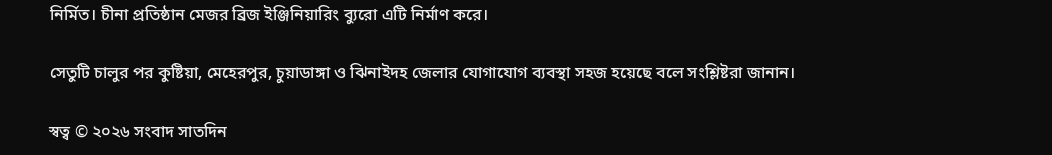নির্মিত। চীনা প্রতিষ্ঠান মেজর ব্রিজ ইঞ্জিনিয়ারিং ব্যুরো এটি নির্মাণ করে।

সেতুটি চালুর পর কুষ্টিয়া, মেহেরপুর, চুয়াডাঙ্গা ও ঝিনাইদহ জেলার যোগাযোগ ব্যবস্থা সহজ হয়েছে বলে সংশ্লিষ্টরা জানান।

স্বত্ব © ২০২৬ সংবাদ সাতদিন